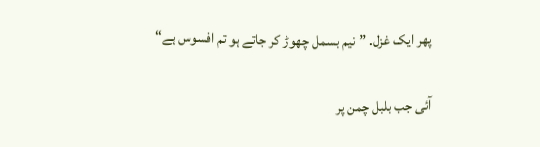پھر ایک غزل. ”نیم بسمل چھوڑ کر جاتے ہو تم افسوس ہے“

آئی جب بلبل چمن پر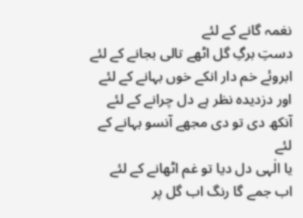نغمہ گانے کے لئے
دستِ برگِ گل اٹھے تالی بجانے کے لئے
ابروئے خم دار انکے خوں بہانے کے لئے
اور دزدیدہ نظر ہے دل چرانے کے لئے
آنکھ دی تو دی مجھے آنسو بہانے کے لئے
یا الٰہی دل دیا تو غم اٹھانے کے لئے
اب جمے گا رنگ اب گل پر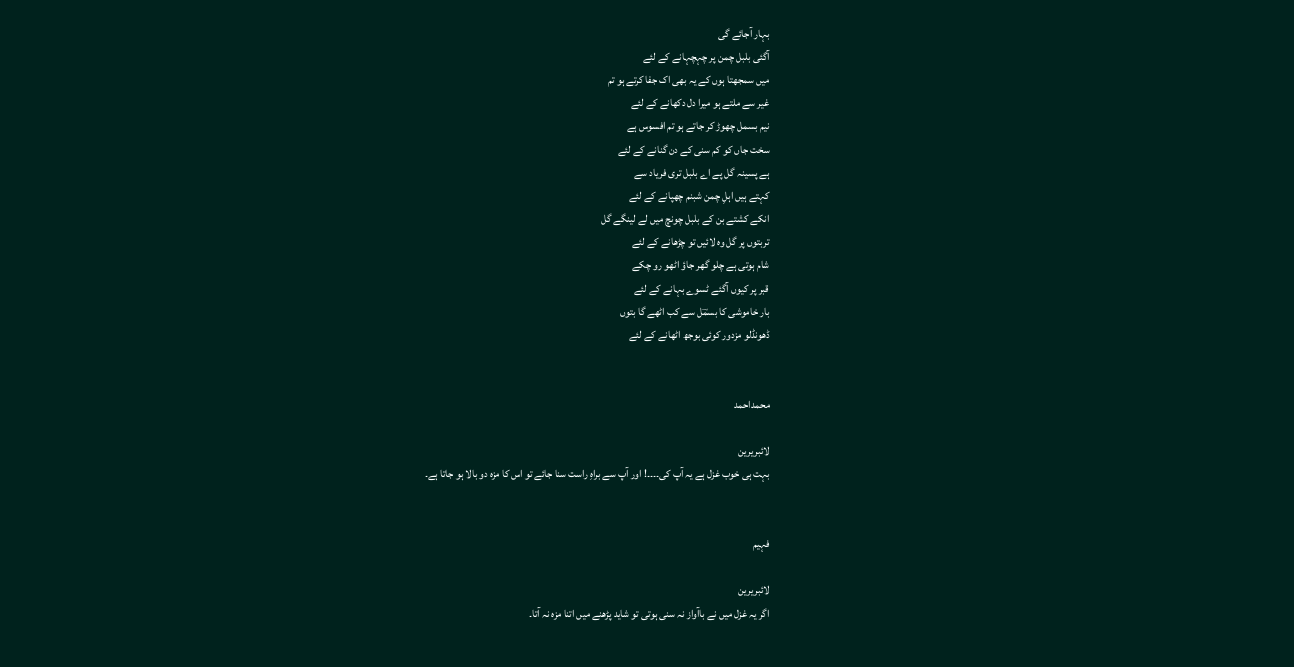بہار آجائے گی
آگئی بلبل چمن پر چہچہانے کے لئے
میں سمجھتا ہوں کے یہ بھی اک جفا کرتے ہو تم
غیر سے ملتے ہو میرا دل دکھانے کے لئے
نیم بسمل چھوڑ کر جاتے ہو تم افسوس ہے
سخت جاں کو کم سنی کے دن گنانے کے لئے
ہے پسینہ گل پے اے بلبل تری فریاد سے
کہتے ہیں اہلِ چمن شبنم چھپانے کے لئے
انکے کشتے بن کے بلبل چونچ میں لے لینگے گل
تربتوں پر گل وہ لائیں تو چڑھانے کے لئے
شام ہوتی ہے چلو گھر جاؤ اٹھو رو چکے
قبر پر کیوں آگئے ٹسوے بہانے کے لئے
بار خاموشی کا بسمؔل سے کب اٹھے گا بتوں
ڈھونڈلو مزدور کوئی بوجھ اٹھانے کے لئے


محمداحمد

لائبریرین
بہت ہی خوب غزل ہے یہ آپ کی۔۔۔۔! اور آپ سے براہِ راست سنا جائے تو اس کا مزہ دو بالا ہو جاتا ہے۔


فہیم

لائبریرین
اگر یہ غزل میں نے باآواز نہ سنی ہوتی تو شاید پڑھنے میں اتنا مزہ نہ آتا۔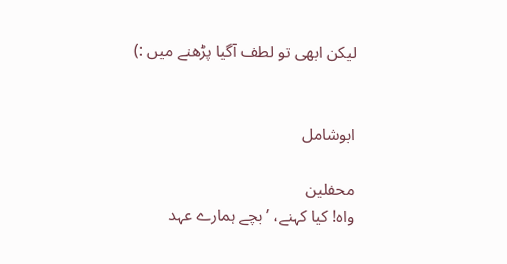لیکن ابھی تو لطف آگیا پڑھنے میں :)


ابوشامل

محفلین
واہ! کیا کہنے، ’بچے ہمارے عہد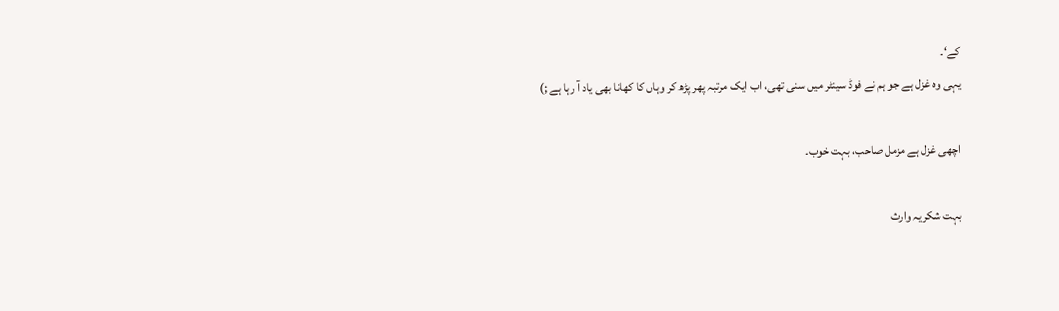کے‘۔
یہی وہ غزل ہے جو ہم نے فوڈ سینٹر میں سنی تھی، اب ایک مرتبہ پھر پڑھ کر وہاں کا کھانا بھی یاد آ رہا ہے ;)

اچھی غزل ہے مزمل صاحب، بہت خوب۔

بہت شکریہ وارث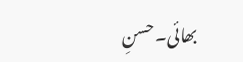بھائی۔ حسنِ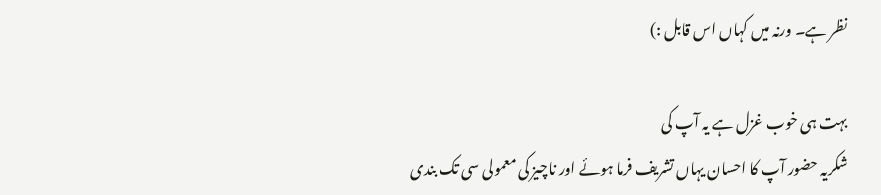نظر ہے۔ ورنہ میں کہاں اس قابل :)

بہت ہی خوب غزل ہے یہ آپ کی
شکریہ حضور آپ کا احسان یہاں تشریف فرما ہوئے اور ناچیز کی معمولی سی تک بندی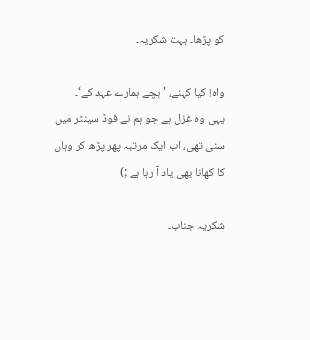کو پڑھا۔ بہت شکریہ۔

واہ! کیا کہنے، ’بچے ہمارے عہد کے‘۔
یہی وہ غزل ہے جو ہم نے فوڈ سینٹر میں سنی تھی، اب ایک مرتبہ پھر پڑھ کر وہاں کا کھانا بھی یاد آ رہا ہے ;)

شکریہ جناب۔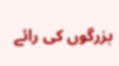بزرگوں کی رائے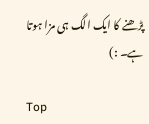پڑھنے کا ایک الگ ہی مزا ہوتا ہے۔ :)

Top